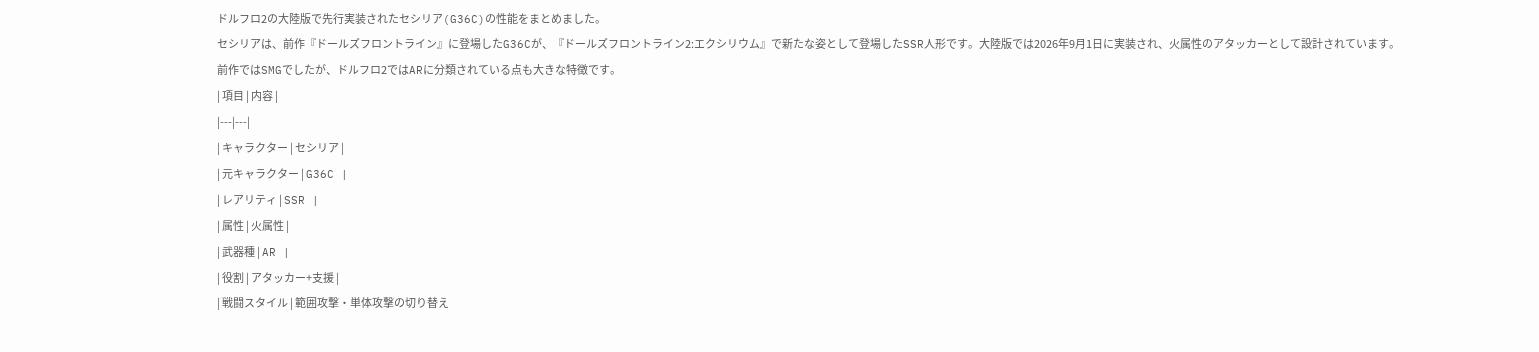ドルフロ2の大陸版で先行実装されたセシリア(G36C)の性能をまとめました。
セシリアは、前作『ドールズフロントライン』に登場したG36Cが、『ドールズフロントライン2:エクシリウム』で新たな姿として登場したSSR人形です。大陸版では2026年9月1日に実装され、火属性のアタッカーとして設計されています。
前作ではSMGでしたが、ドルフロ2ではARに分類されている点も大きな特徴です。
| 項目 | 内容 |
|---|---|
| キャラクター | セシリア |
| 元キャラクター | G36C |
| レアリティ | SSR |
| 属性 | 火属性 |
| 武器種 | AR |
| 役割 | アタッカー+支援 |
| 戦闘スタイル | 範囲攻撃・単体攻撃の切り替え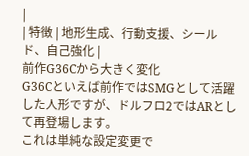|
| 特徴 | 地形生成、行動支援、シールド、自己強化 |
前作G36Cから大きく変化
G36Cといえば前作ではSMGとして活躍した人形ですが、ドルフロ2ではARとして再登場します。
これは単純な設定変更で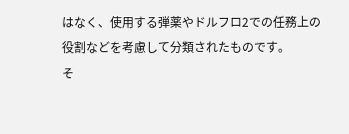はなく、使用する弾薬やドルフロ2での任務上の役割などを考慮して分類されたものです。
そ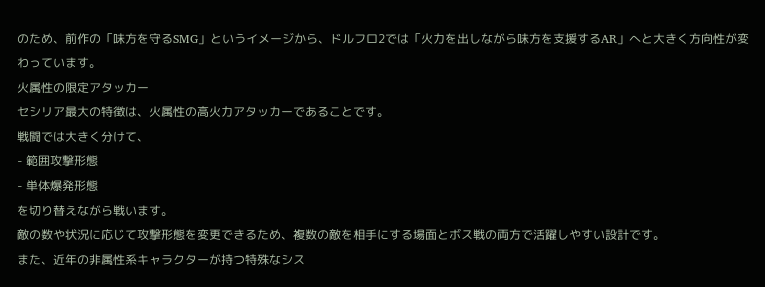のため、前作の「味方を守るSMG」というイメージから、ドルフロ2では「火力を出しながら味方を支援するAR」へと大きく方向性が変わっています。
火属性の限定アタッカー
セシリア最大の特徴は、火属性の高火力アタッカーであることです。
戦闘では大きく分けて、
- 範囲攻撃形態
- 単体爆発形態
を切り替えながら戦います。
敵の数や状況に応じて攻撃形態を変更できるため、複数の敵を相手にする場面とボス戦の両方で活躍しやすい設計です。
また、近年の非属性系キャラクターが持つ特殊なシス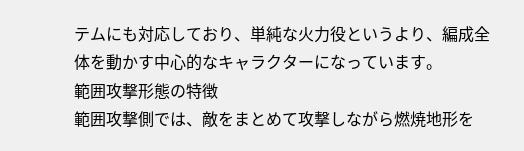テムにも対応しており、単純な火力役というより、編成全体を動かす中心的なキャラクターになっています。
範囲攻撃形態の特徴
範囲攻撃側では、敵をまとめて攻撃しながら燃焼地形を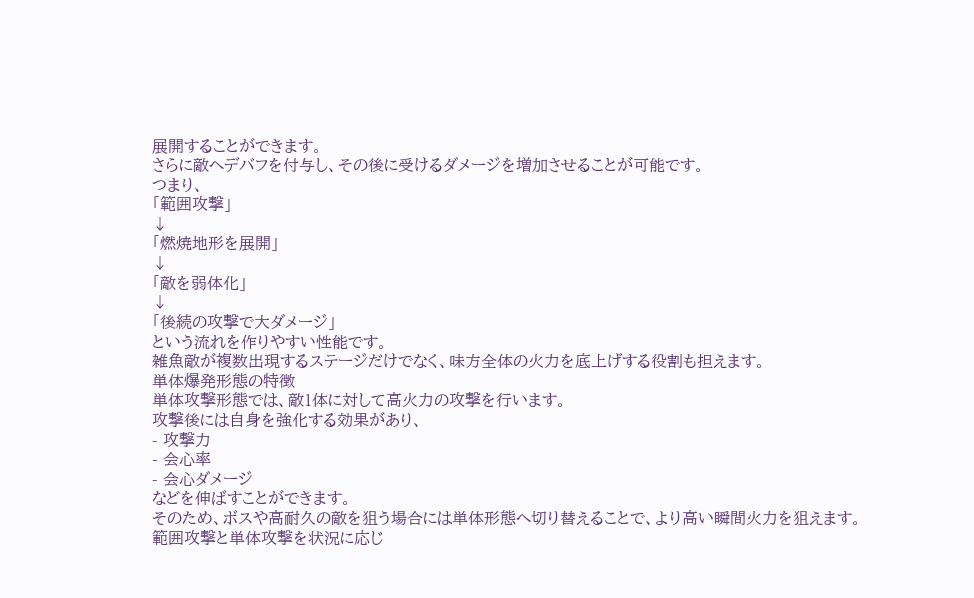展開することができます。
さらに敵へデバフを付与し、その後に受けるダメージを増加させることが可能です。
つまり、
「範囲攻撃」
↓
「燃焼地形を展開」
↓
「敵を弱体化」
↓
「後続の攻撃で大ダメージ」
という流れを作りやすい性能です。
雑魚敵が複数出現するステージだけでなく、味方全体の火力を底上げする役割も担えます。
単体爆発形態の特徴
単体攻撃形態では、敵1体に対して高火力の攻撃を行います。
攻撃後には自身を強化する効果があり、
- 攻撃力
- 会心率
- 会心ダメージ
などを伸ばすことができます。
そのため、ボスや高耐久の敵を狙う場合には単体形態へ切り替えることで、より高い瞬間火力を狙えます。
範囲攻撃と単体攻撃を状況に応じ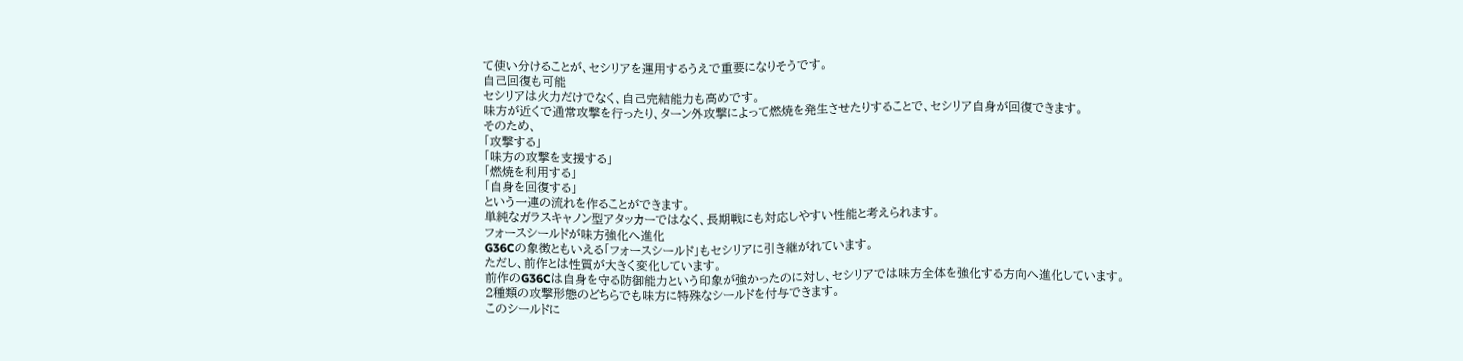て使い分けることが、セシリアを運用するうえで重要になりそうです。
自己回復も可能
セシリアは火力だけでなく、自己完結能力も高めです。
味方が近くで通常攻撃を行ったり、ターン外攻撃によって燃焼を発生させたりすることで、セシリア自身が回復できます。
そのため、
「攻撃する」
「味方の攻撃を支援する」
「燃焼を利用する」
「自身を回復する」
という一連の流れを作ることができます。
単純なガラスキャノン型アタッカーではなく、長期戦にも対応しやすい性能と考えられます。
フォースシールドが味方強化へ進化
G36Cの象徴ともいえる「フォースシールド」もセシリアに引き継がれています。
ただし、前作とは性質が大きく変化しています。
前作のG36Cは自身を守る防御能力という印象が強かったのに対し、セシリアでは味方全体を強化する方向へ進化しています。
2種類の攻撃形態のどちらでも味方に特殊なシールドを付与できます。
このシールドに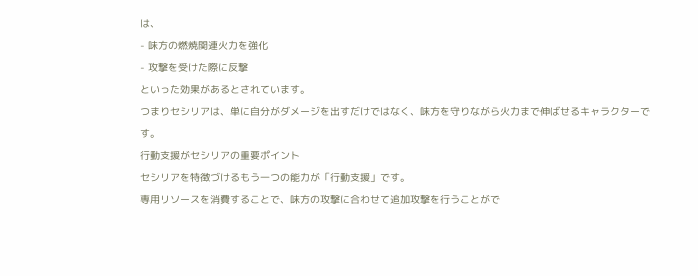は、
- 味方の燃焼関連火力を強化
- 攻撃を受けた際に反撃
といった効果があるとされています。
つまりセシリアは、単に自分がダメージを出すだけではなく、味方を守りながら火力まで伸ばせるキャラクターです。
行動支援がセシリアの重要ポイント
セシリアを特徴づけるもう一つの能力が「行動支援」です。
専用リソースを消費することで、味方の攻撃に合わせて追加攻撃を行うことがで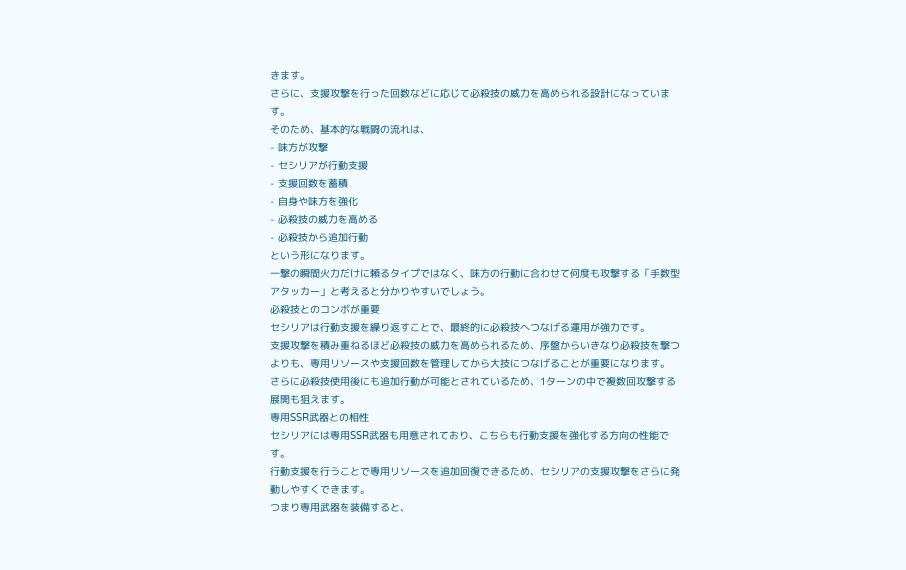きます。
さらに、支援攻撃を行った回数などに応じて必殺技の威力を高められる設計になっています。
そのため、基本的な戦闘の流れは、
- 味方が攻撃
- セシリアが行動支援
- 支援回数を蓄積
- 自身や味方を強化
- 必殺技の威力を高める
- 必殺技から追加行動
という形になります。
一撃の瞬間火力だけに頼るタイプではなく、味方の行動に合わせて何度も攻撃する「手数型アタッカー」と考えると分かりやすいでしょう。
必殺技とのコンボが重要
セシリアは行動支援を繰り返すことで、最終的に必殺技へつなげる運用が強力です。
支援攻撃を積み重ねるほど必殺技の威力を高められるため、序盤からいきなり必殺技を撃つよりも、専用リソースや支援回数を管理してから大技につなげることが重要になります。
さらに必殺技使用後にも追加行動が可能とされているため、1ターンの中で複数回攻撃する展開も狙えます。
専用SSR武器との相性
セシリアには専用SSR武器も用意されており、こちらも行動支援を強化する方向の性能です。
行動支援を行うことで専用リソースを追加回復できるため、セシリアの支援攻撃をさらに発動しやすくできます。
つまり専用武器を装備すると、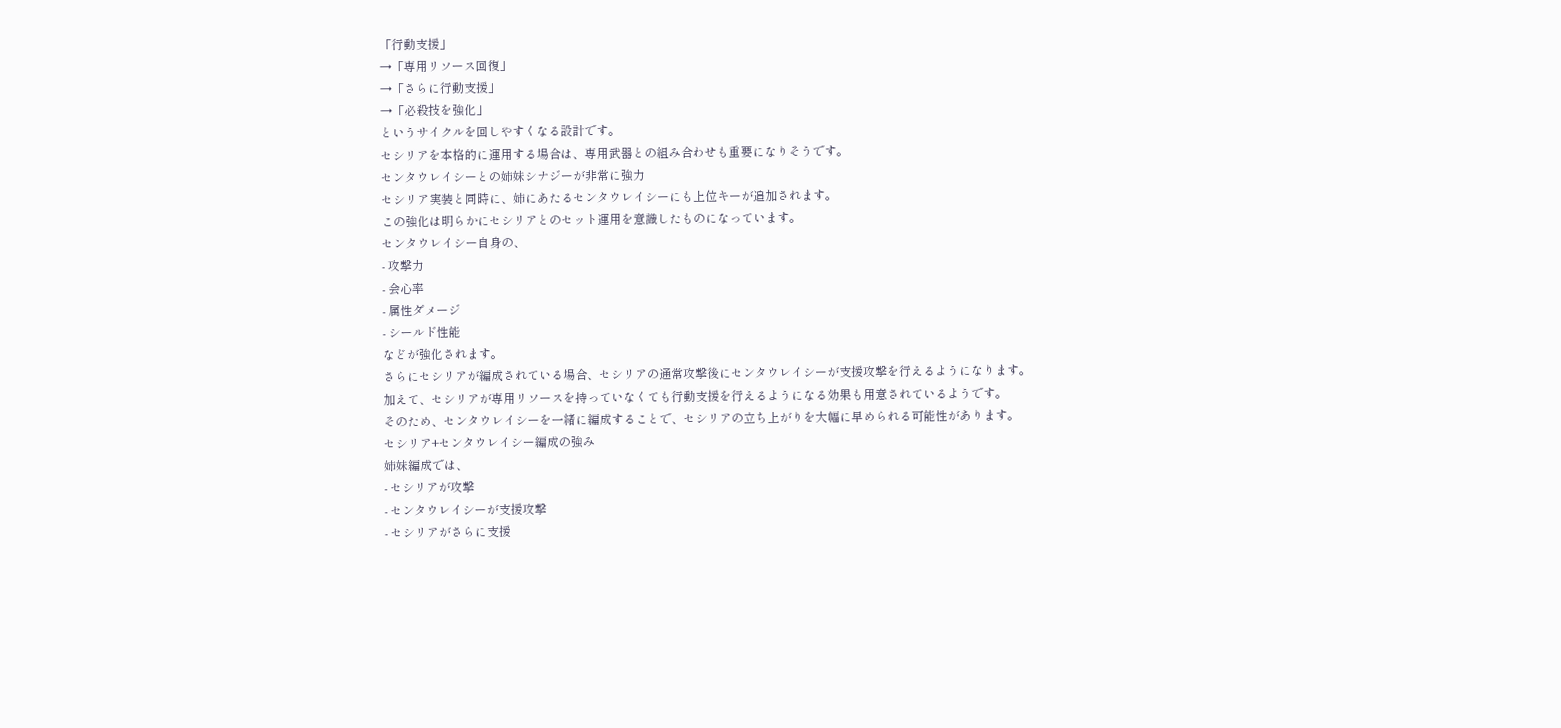「行動支援」
→「専用リソース回復」
→「さらに行動支援」
→「必殺技を強化」
というサイクルを回しやすくなる設計です。
セシリアを本格的に運用する場合は、専用武器との組み合わせも重要になりそうです。
センタウレイシーとの姉妹シナジーが非常に強力
セシリア実装と同時に、姉にあたるセンタウレイシーにも上位キーが追加されます。
この強化は明らかにセシリアとのセット運用を意識したものになっています。
センタウレイシー自身の、
- 攻撃力
- 会心率
- 属性ダメージ
- シールド性能
などが強化されます。
さらにセシリアが編成されている場合、セシリアの通常攻撃後にセンタウレイシーが支援攻撃を行えるようになります。
加えて、セシリアが専用リソースを持っていなくても行動支援を行えるようになる効果も用意されているようです。
そのため、センタウレイシーを一緒に編成することで、セシリアの立ち上がりを大幅に早められる可能性があります。
セシリア+センタウレイシー編成の強み
姉妹編成では、
- セシリアが攻撃
- センタウレイシーが支援攻撃
- セシリアがさらに支援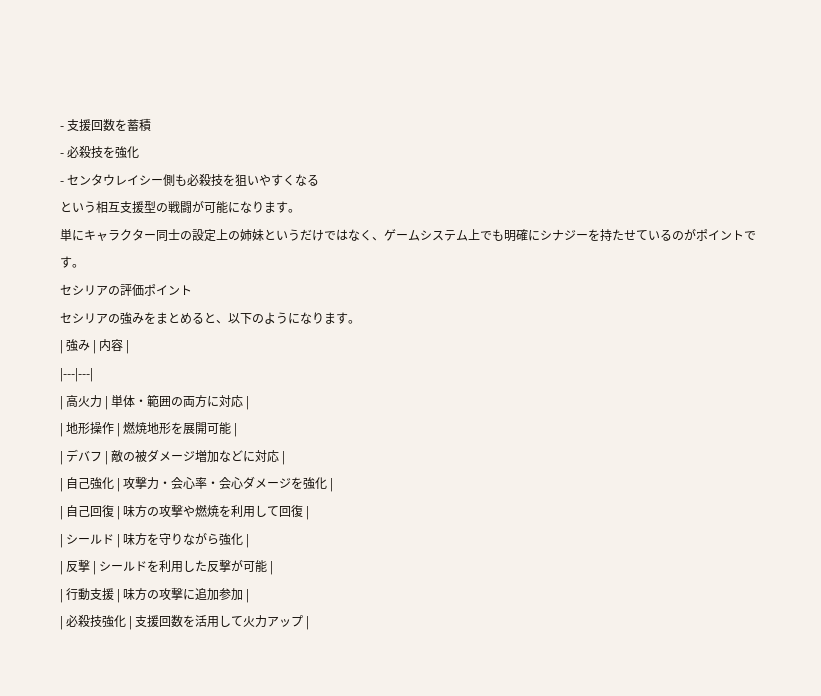- 支援回数を蓄積
- 必殺技を強化
- センタウレイシー側も必殺技を狙いやすくなる
という相互支援型の戦闘が可能になります。
単にキャラクター同士の設定上の姉妹というだけではなく、ゲームシステム上でも明確にシナジーを持たせているのがポイントです。
セシリアの評価ポイント
セシリアの強みをまとめると、以下のようになります。
| 強み | 内容 |
|---|---|
| 高火力 | 単体・範囲の両方に対応 |
| 地形操作 | 燃焼地形を展開可能 |
| デバフ | 敵の被ダメージ増加などに対応 |
| 自己強化 | 攻撃力・会心率・会心ダメージを強化 |
| 自己回復 | 味方の攻撃や燃焼を利用して回復 |
| シールド | 味方を守りながら強化 |
| 反撃 | シールドを利用した反撃が可能 |
| 行動支援 | 味方の攻撃に追加参加 |
| 必殺技強化 | 支援回数を活用して火力アップ |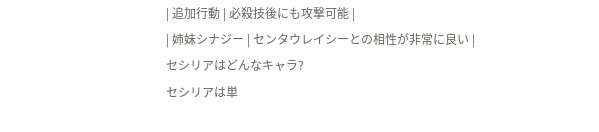| 追加行動 | 必殺技後にも攻撃可能 |
| 姉妹シナジー | センタウレイシーとの相性が非常に良い |
セシリアはどんなキャラ?
セシリアは単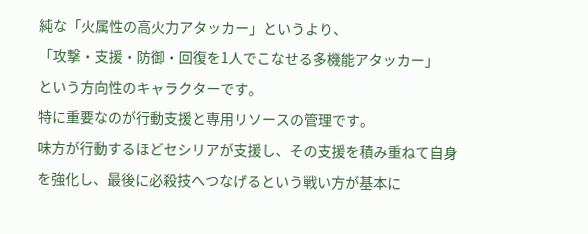純な「火属性の高火力アタッカー」というより、
「攻撃・支援・防御・回復を1人でこなせる多機能アタッカー」
という方向性のキャラクターです。
特に重要なのが行動支援と専用リソースの管理です。
味方が行動するほどセシリアが支援し、その支援を積み重ねて自身を強化し、最後に必殺技へつなげるという戦い方が基本に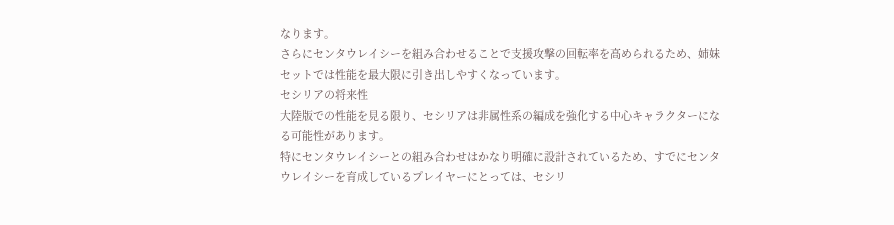なります。
さらにセンタウレイシーを組み合わせることで支援攻撃の回転率を高められるため、姉妹セットでは性能を最大限に引き出しやすくなっています。
セシリアの将来性
大陸版での性能を見る限り、セシリアは非属性系の編成を強化する中心キャラクターになる可能性があります。
特にセンタウレイシーとの組み合わせはかなり明確に設計されているため、すでにセンタウレイシーを育成しているプレイヤーにとっては、セシリ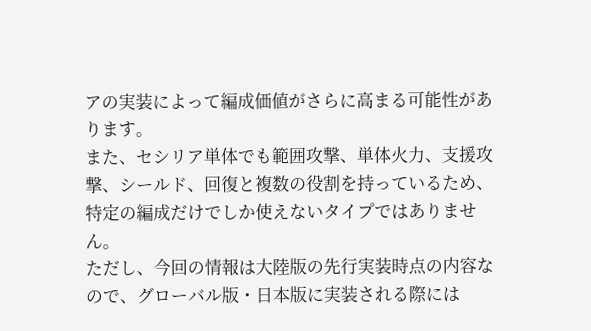アの実装によって編成価値がさらに高まる可能性があります。
また、セシリア単体でも範囲攻撃、単体火力、支援攻撃、シールド、回復と複数の役割を持っているため、特定の編成だけでしか使えないタイプではありません。
ただし、今回の情報は大陸版の先行実装時点の内容なので、グローバル版・日本版に実装される際には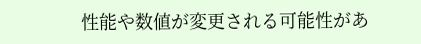性能や数値が変更される可能性があ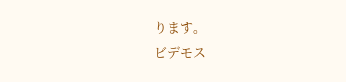ります。
ビデモス